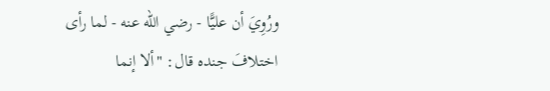ورُوِيَ أن عليًّا - رضي الله عنه - لما رأى اختلافَ جنده قال: "ألا إنما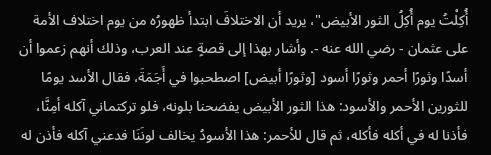أُكِلْتُ يوم أُكِلُ الثور الأبيض"، يريد أن الاختلافَ ابتدأ ظهورُه من يوم اختلاف الأمة على عثمان - رضي الله عنه -. وأشار بهذا إلى قصةٍ عند العرب، وذلك أنهم زعموا أن أسدًا وثورًا أحمر وثورًا أسود [وثورًا أبيض] اصطحبوا في أَجَمَةَ، فقال الأسد يومًا للثورين الأحمر والأسود: هذا الثور الأبيض يفضحنا بلونه، فلو تركتماني آكله أمِنَّا، فأذنا له في أكله فأكله، ثم قال للأحمر: هذا الأسودُ يخالف لونَنَا فدعني آكله فأذن له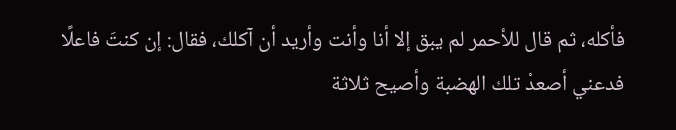فأكله، ثم قال للأحمر لم يبق إلا أنا وأنت وأريد أن آكلك، فقال: إن كنتَ فاعلًا فدعني أصعدْ تلك الهضبة وأصيح ثلاثة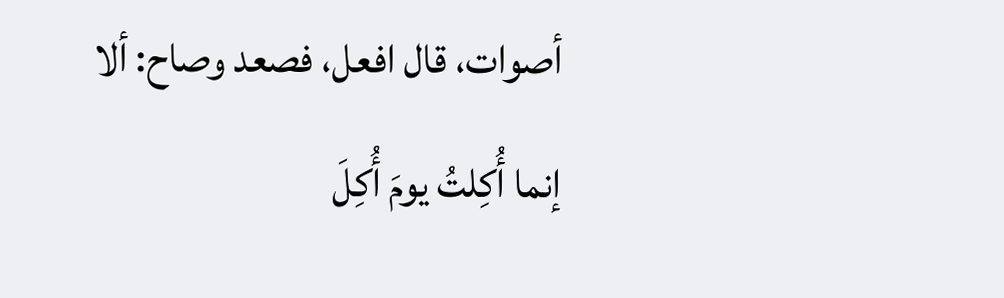أصوات، قال افعل، فصعد وصاح: ألا إنما أُكِلتُ يومَ أُكِلَ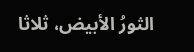الثورُ الأبيض، ثلاثا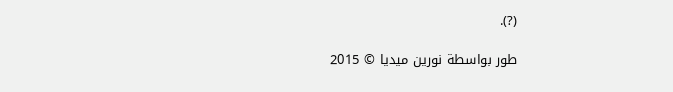(?).

طور بواسطة نورين ميديا © 2015